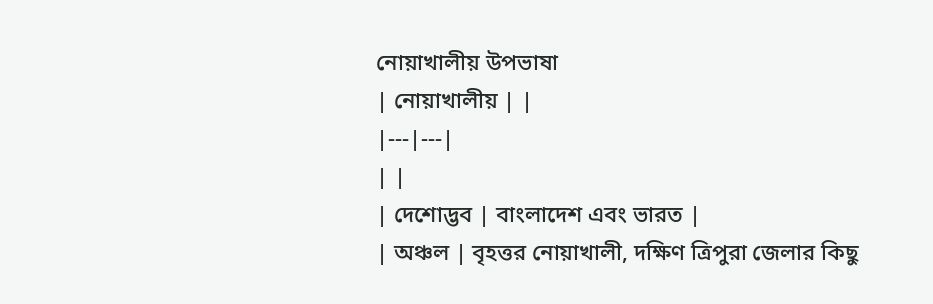নোয়াখালীয় উপভাষা
| নোয়াখালীয় | |
|---|---|
| |
| দেশোদ্ভব | বাংলাদেশ এবং ভারত |
| অঞ্চল | বৃহত্তর নোয়াখালী, দক্ষিণ ত্রিপুরা জেলার কিছু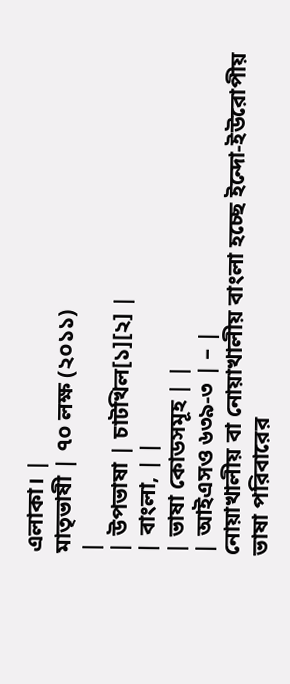এলাকা। |
মাতৃভাষী | ৭০ লক্ষ (২০১১)
|
| উপভাষা | চাটখিল[১][২] |
| বাংলা, | |
| ভাষা কোডসমূহ | |
| আইএসও ৬৩৯-৩ | – |
নোয়াখালীয় বা নোয়াখালীয় বাংলা হচ্ছে ইন্দো-ইউরোপীয় ভাষা পরিবারের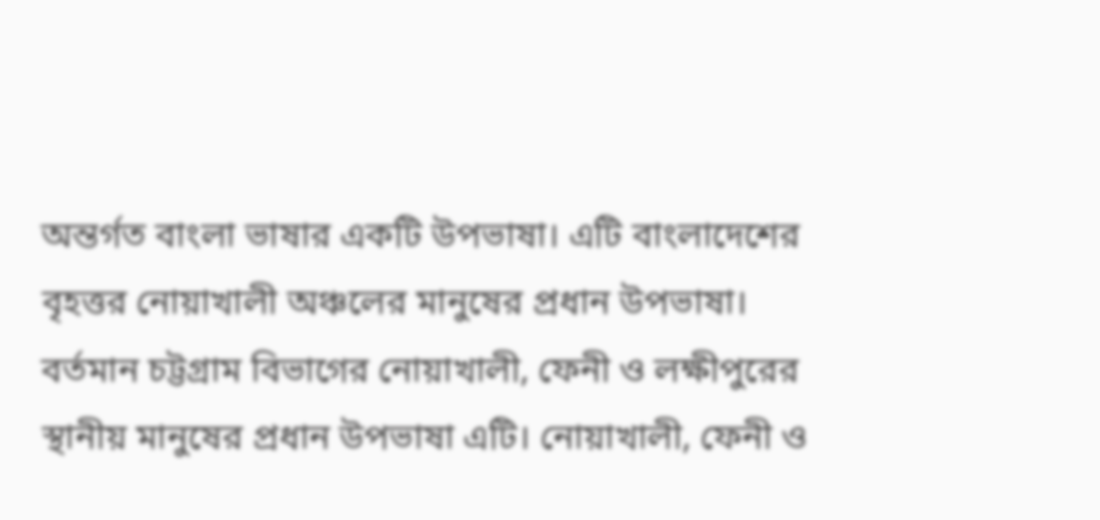অন্তর্গত বাংলা ভাষার একটি উপভাষা। এটি বাংলাদেশের বৃহত্তর নোয়াখালী অঞ্চলের মানুষের প্রধান উপভাষা। বর্তমান চট্টগ্রাম বিভাগের নোয়াখালী, ফেনী ও লক্ষীপুরের স্থানীয় মানুষের প্রধান উপভাষা এটি। নোয়াখালী, ফেনী ও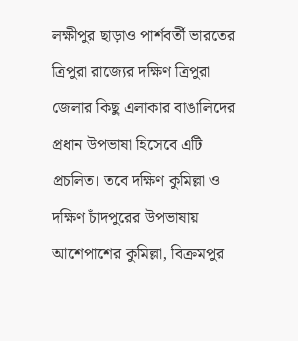লক্ষীপুর ছাড়াও পার্শবর্তী ভারতের ত্রিপুরা রাজ্যের দক্ষিণ ত্রিপুরা জেলার কিছু এলাকার বাঙালিদের প্রধান উপভাষা হিসেবে এটি প্রচলিত। তবে দক্ষিণ কুমিল্লা ও দক্ষিণ চাঁদপুরের উপভাষায় আশেপাশের কুমিল্লা, বিক্রমপুর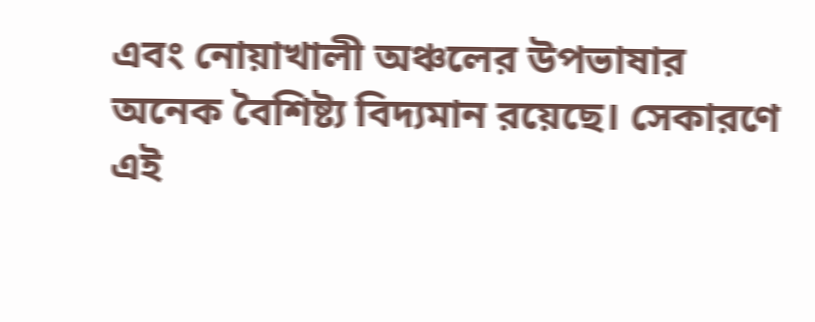এবং নোয়াখালী অঞ্চলের উপভাষার অনেক বৈশিষ্ট্য বিদ্যমান রয়েছে। সেকারণে এই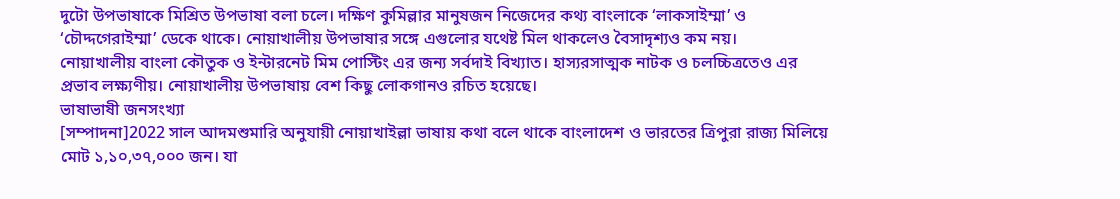দুটো উপভাষাকে মিশ্রিত উপভাষা বলা চলে। দক্ষিণ কুমিল্লার মানুষজন নিজেদের কথ্য বাংলাকে ‘লাকসাইম্মা’ ও ‘চৌদ্দগেরাইম্মা’ ডেকে থাকে। নোয়াখালীয় উপভাষার সঙ্গে এগুলোর যথেষ্ট মিল থাকলেও বৈসাদৃশ্যও কম নয়।
নোয়াখালীয় বাংলা কৌতুক ও ইন্টারনেট মিম পোস্টিং এর জন্য সর্বদাই বিখ্যাত। হাস্যরসাত্মক নাটক ও চলচ্চিত্রতেও এর প্রভাব লক্ষ্যণীয়। নোয়াখালীয় উপভাষায় বেশ কিছু লোকগানও রচিত হয়েছে।
ভাষাভাষী জনসংখ্যা
[সম্পাদনা]2022 সাল আদমশুমারি অনুযায়ী নোয়াখাইল্লা ভাষায় কথা বলে থাকে বাংলাদেশ ও ভারতের ত্রিপুরা রাজ্য মিলিয়ে মোট ১,১০,৩৭,০০০ জন। যা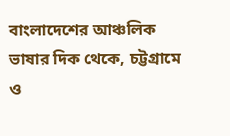বাংলাদেশের আঞ্চলিক ভাষার দিক থেকে, চট্টগ্রামে ও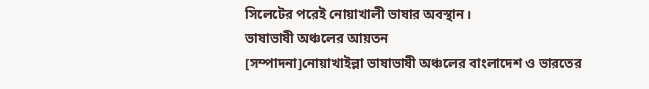সিলেটের পরেই নোয়াখালী ভাষার অবস্থান।
ভাষাভাষী অঞ্চলের আয়তন
[সম্পাদনা]নোয়াখাইল্লা ভাষাভাষী অঞ্চলের বাংলাদেশ ও ভারতের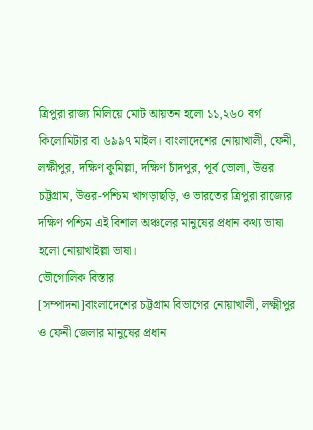ত্রিপুরা রাজ্য মিলিয়ে মোট আয়তন হলো ১১,২৬০ বর্গ কিলোমিটার বা ৬৯৯৭ মাইল। বাংলাদেশের নোয়াখালী, ফেনী, লক্ষীপুর, দক্ষিণ কুমিল্লা, দক্ষিণ চাঁদপুর, পূর্ব ভোলা, উত্তর চট্টগ্রাম, উত্তর-পশ্চিম খাগড়াছড়ি, ও ভারতের ত্রিপুরা রাজ্যের দক্ষিণ পশ্চিম এই বিশাল অঞ্চলের মানুষের প্রধান কথ্য ভাষা হলো নোয়াখাইল্লা ভাষা।
ভৌগোলিক বিস্তার
[সম্পাদনা]বাংলাদেশের চট্টগ্রাম বিভাগের নোয়াখালী, লক্ষ্মীপুর ও ফেনী জেলার মানুষের প্রধান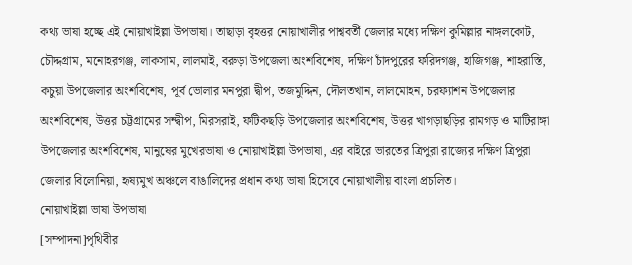কথ্য ভাষা হচ্ছে এই নোয়াখাইল্লা উপভাষা। তাছাড়া বৃহত্তর নোয়াখালীর পাশ্ববর্তী জেলার মধ্যে দক্ষিণ কুমিল্লার নাঙ্গলকোট, চৌদ্দগ্রাম, মনোহরগঞ্জ, লাকসাম, লালমাই, বরুড়া উপজেলা অংশবিশেষ, দক্ষিণ চাঁদপুরের ফরিদগঞ্জ, হাজিগঞ্জ, শাহরাস্তি, কচুয়া উপজেলার অংশবিশেষ, পূর্ব ভোলার মনপুরা দ্বীপ, তজমুদ্দিন, দৌলতখান, লালমোহন, চরফ্যাশন উপজেলার অংশবিশেষ, উত্তর চট্টগ্রামের সন্দ্বীপ, মিরসরাই, ফটিকছড়ি উপজেলার অংশবিশেষ, উত্তর খাগড়াছড়ির রামগড় ও মাটিরাঙ্গা উপজেলার অংশবিশেষ, মানুষের মুখেরভাষা ও নোয়াখাইল্লা উপভাষা, এর বাইরে ভারতের ত্রিপুরা রাজ্যের দক্ষিণ ত্রিপুরা জেলার বিলোনিয়া, হৃষ্যমুখ অঞ্চলে বাঙালিদের প্রধান কথ্য ভাষা হিসেবে নোয়াখালীয় বাংলা প্রচলিত।
নোয়াখাইল্লা ভাষা উপভাষা
[সম্পাদনা]পৃথিবীর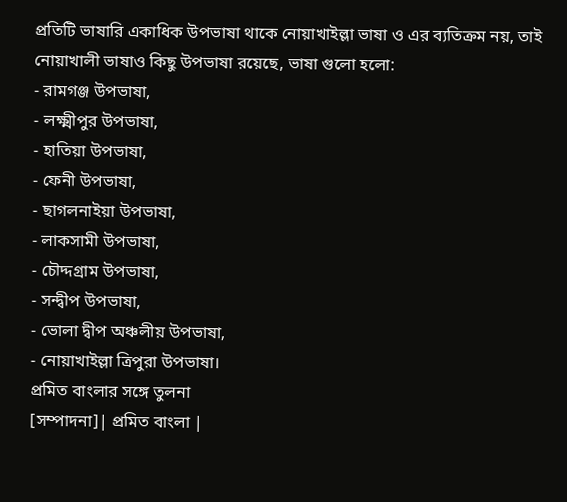প্রতিটি ভাষারি একাধিক উপভাষা থাকে নোয়াখাইল্লা ভাষা ও এর ব্যতিক্রম নয়, তাই নোয়াখালী ভাষাও কিছু উপভাষা রয়েছে, ভাষা গুলো হলো:
- রামগঞ্জ উপভাষা,
- লক্ষ্মীপুর উপভাষা,
- হাতিয়া উপভাষা,
- ফেনী উপভাষা,
- ছাগলনাইয়া উপভাষা,
- লাকসামী উপভাষা,
- চৌদ্দগ্রাম উপভাষা,
- সন্দ্বীপ উপভাষা,
- ভোলা দ্বীপ অঞ্চলীয় উপভাষা,
- নোয়াখাইল্লা ত্রিপুরা উপভাষা।
প্রমিত বাংলার সঙ্গে তুলনা
[সম্পাদনা]| প্রমিত বাংলা |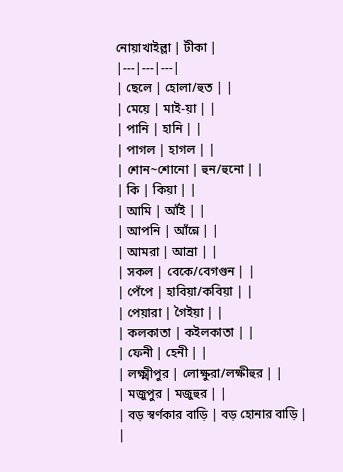নোয়াখাইল্লা | টীকা |
|---|---|---|
| ছেলে | হোলা/হুত | |
| মেয়ে | মাই-য়া | |
| পানি | হানি | |
| পাগল | হাগল | |
| শোন~শোনো | হুন/হুনো | |
| কি | কিয়া | |
| আমি | আঁই | |
| আপনি | আঁন্নে | |
| আমরা | আন্রা | |
| সকল | বেকে/বেগগুন | |
| পেঁপে | হাবিয়া/কবিয়া | |
| পেয়ারা | গৈইয়া | |
| কলকাতা | কইলকাতা | |
| ফেনী | হেনী | |
| লক্ষ্মীপুর | লোক্ষুরা/লক্ষীহুর | |
| মজুপুর | মজুহুর | |
| বড় স্বর্ণকার বাড়ি | বড় হোনার বাড়ি | |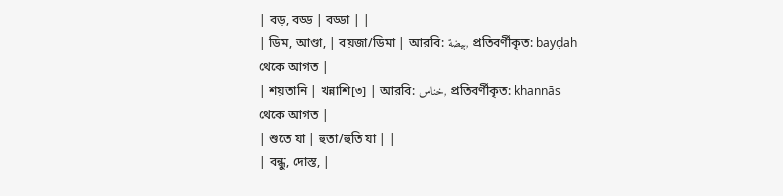| বড়, বড্ড | বড্ডা | |
| ডিম, আণ্ডা, | বয়জা/ডিমা | আরবি: بيضة, প্রতিবর্ণীকৃত: bayḍah থেকে আগত |
| শয়তানি | খন্নাশি[৩] | আরবি: خناس, প্রতিবর্ণীকৃত: khannās থেকে আগত |
| শুতে যা | হুতা/হুতি যা | |
| বন্ধু, দোস্ত, |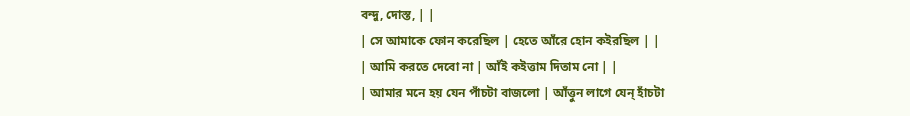বন্দু, দোস্ত, | |
| সে আমাকে ফোন করেছিল | হেতে আঁরে হোন কইরছিল | |
| আমি করতে দেবো না | আঁই কইত্তাম দিতাম নো | |
| আমার মনে হয় যেন পাঁচটা বাজলো | আঁত্তুন লাগে যেন্ হাঁচটা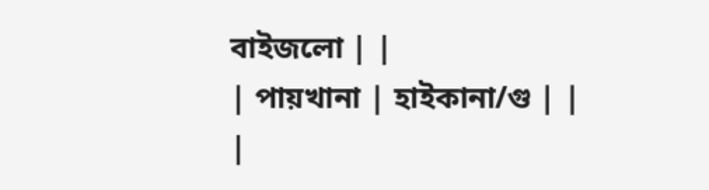বাইজলো | |
| পায়খানা | হাইকানা/গু | |
|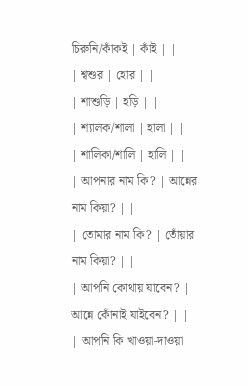চিরুনি/কাঁকই | কাঁই | |
| শ্বশুর | হোর | |
| শাশুড়ি | হড়ি | |
| শ্যালক/শালা | হালা | |
| শালিকা/শালি | হালি | |
| আপনার নাম কি? | আন্নের নাম কিয়া? | |
| তোমার নাম কি? | তোঁয়ার নাম কিয়া? | |
| আপনি কোথায় যাবেন? | আন্নে কোঁনাই যাইবেন? | |
| আপনি কি খাওয়া-দাওয়া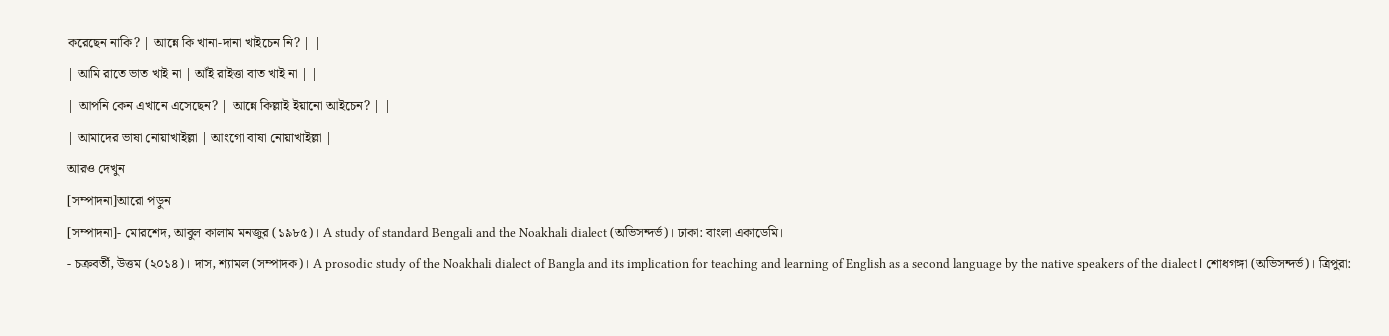করেছেন নাকি? | আন্নে কি খানা-দানা খাইচেন নি? | |
| আমি রাতে ভাত খাই না | আঁই রাইত্তা বাত খাই না | |
| আপনি কেন এখানে এসেছেন? | আন্নে কিল্লাই ইয়ানো আইচেন? | |
| আমাদের ভাষা নোয়াখাইল্লা | আংগো বাষা নোয়াখাইল্লা |
আরও দেখুন
[সম্পাদনা]আরো পড়ুন
[সম্পাদনা]- মোরশেদ, আবুল কালাম মনজুর (১৯৮৫)। A study of standard Bengali and the Noakhali dialect (অভিসন্দর্ভ)। ঢাকা: বাংলা একাডেমি।
- চক্রবর্তী, উত্তম (২০১৪)। দাস, শ্যামল (সম্পাদক)। A prosodic study of the Noakhali dialect of Bangla and its implication for teaching and learning of English as a second language by the native speakers of the dialect। শোধগঙ্গা (অভিসন্দর্ভ)। ত্রিপুরা: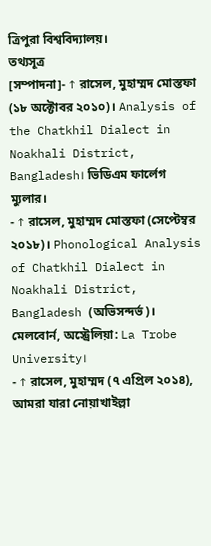ত্রিপুরা বিশ্ববিদ্যালয়।
তথ্যসূত্র
[সম্পাদনা]- ↑ রাসেল, মুহাম্মদ মোস্তফা (১৮ অক্টোবর ২০১০)। Analysis of the Chatkhil Dialect in Noakhali District, Bangladesh। ভিডিএম ফার্লেগ ম্যুলার।
- ↑ রাসেল, মুহাম্মদ মোস্তফা (সেপ্টেম্বর ২০১৮)। Phonological Analysis of Chatkhil Dialect in Noakhali District, Bangladesh (অভিসন্দর্ভ)। মেলবোর্ন, অস্ট্রেলিয়া: La Trobe University।
- ↑ রাসেল, মুহাম্মদ (৭ এপ্রিল ২০১৪), আমরা যারা নোয়াখাইল্লা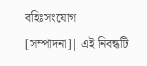বহিঃসংযোগ
[সম্পাদনা]| এই নিবন্ধটি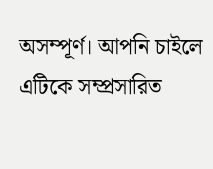অসম্পূর্ণ। আপনি চাইলে এটিকে সম্প্রসারিত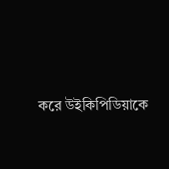করে উইকিপিডিয়াকে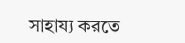সাহায্য করতে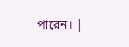পারেন। |